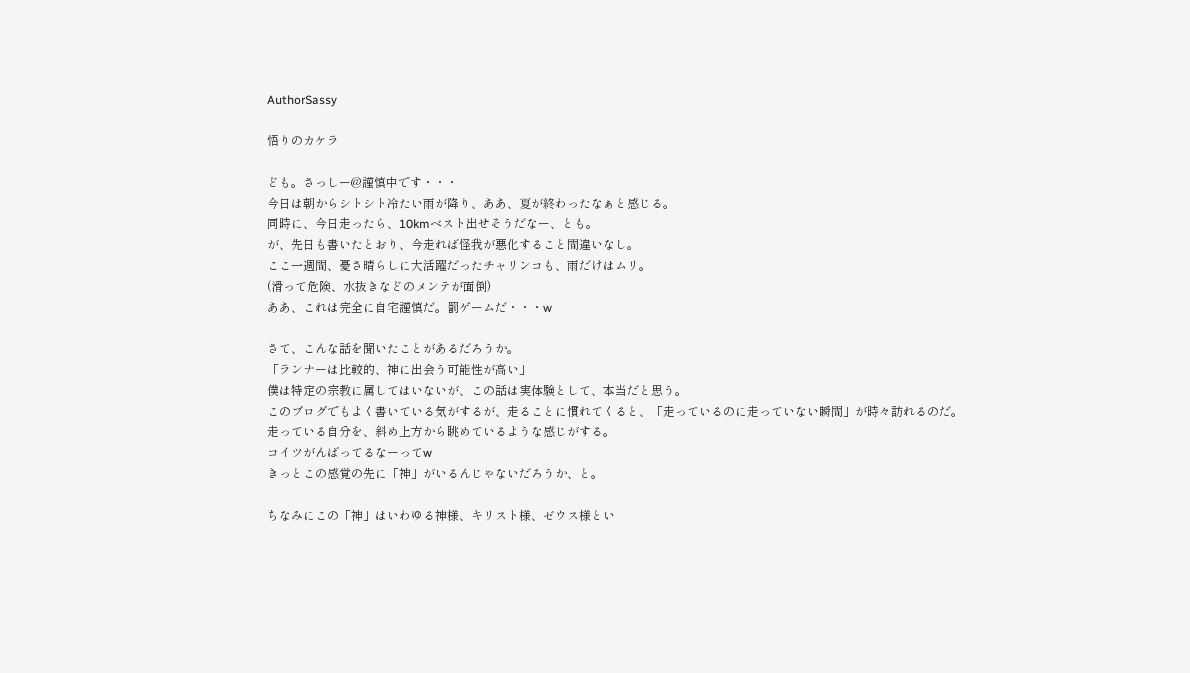AuthorSassy

悟りのカケラ

ども。さっしー@謹慎中です・・・
今日は朝からシトシト冷たい雨が降り、ああ、夏が終わったなぁと感じる。
同時に、今日走ったら、10kmベスト出せそうだなー、とも。
が、先日も書いたとおり、今走れば怪我が悪化すること間違いなし。
ここ一週間、憂さ晴らしに大活躍だったチャリンコも、雨だけはムリ。
(滑って危険、水抜きなどのメンテが面倒)
ああ、これは完全に自宅謹慎だ。罰ゲームだ・・・w

さて、こんな話を聞いたことがあるだろうか。
「ランナーは比較的、神に出会う可能性が高い」
僕は特定の宗教に属してはいないが、この話は実体験として、本当だと思う。
このブログでもよく書いている気がするが、走ることに慣れてくると、「走っているのに走っていない瞬間」が時々訪れるのだ。
走っている自分を、斜め上方から眺めているような感じがする。
コイツがんばってるなーってw
きっとこの感覚の先に「神」がいるんじゃないだろうか、と。

ちなみにこの「神」はいわゆる神様、キリスト様、ゼウス様とい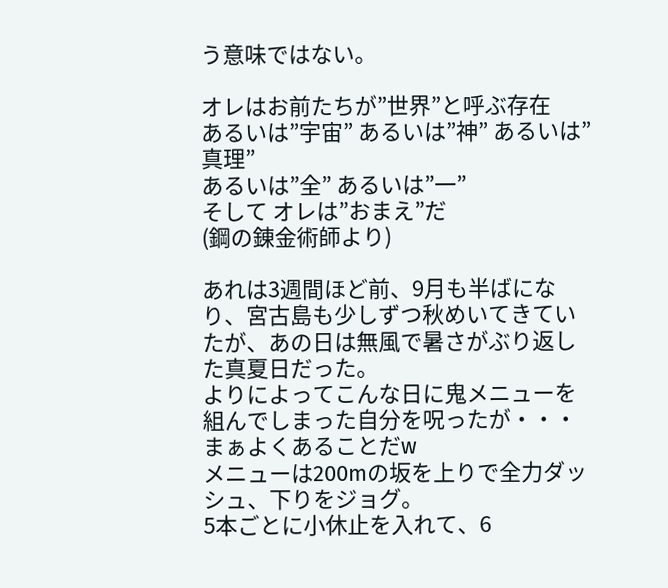う意味ではない。

オレはお前たちが”世界”と呼ぶ存在
あるいは”宇宙” あるいは”神” あるいは”真理”
あるいは”全” あるいは”一”
そして オレは”おまえ”だ
(鋼の錬金術師より)

あれは3週間ほど前、9月も半ばになり、宮古島も少しずつ秋めいてきていたが、あの日は無風で暑さがぶり返した真夏日だった。
よりによってこんな日に鬼メニューを組んでしまった自分を呪ったが・・・まぁよくあることだw
メニューは200mの坂を上りで全力ダッシュ、下りをジョグ。
5本ごとに小休止を入れて、6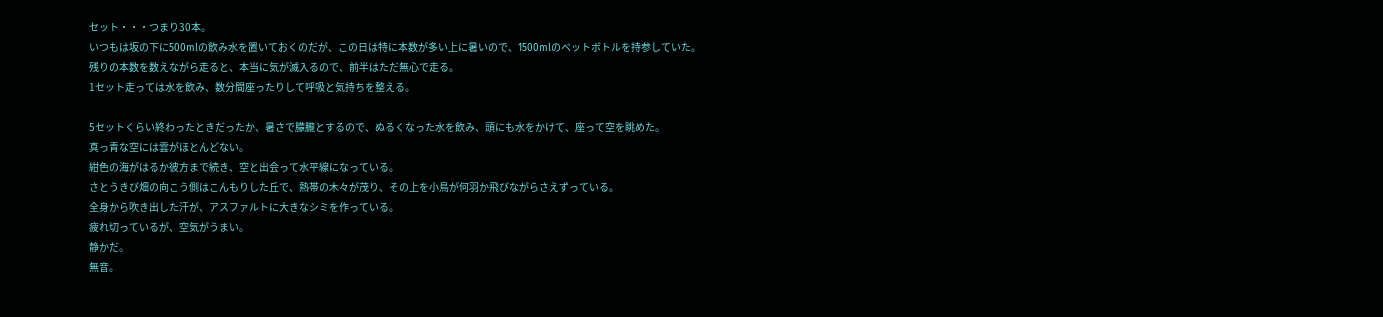セット・・・つまり30本。
いつもは坂の下に500mlの飲み水を置いておくのだが、この日は特に本数が多い上に暑いので、1500mlのペットボトルを持参していた。
残りの本数を数えながら走ると、本当に気が滅入るので、前半はただ無心で走る。
1セット走っては水を飲み、数分間座ったりして呼吸と気持ちを整える。

5セットくらい終わったときだったか、暑さで朦朧とするので、ぬるくなった水を飲み、頭にも水をかけて、座って空を眺めた。
真っ青な空には雲がほとんどない。
紺色の海がはるか彼方まで続き、空と出会って水平線になっている。
さとうきび畑の向こう側はこんもりした丘で、熱帯の木々が茂り、その上を小鳥が何羽か飛びながらさえずっている。
全身から吹き出した汗が、アスファルトに大きなシミを作っている。
疲れ切っているが、空気がうまい。
静かだ。
無音。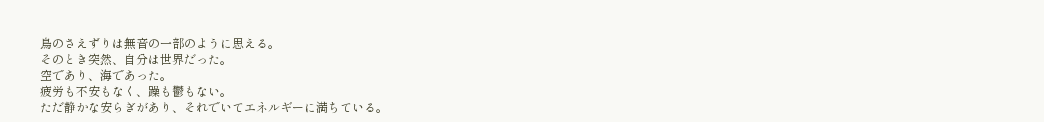鳥のさえずりは無音の一部のように思える。
そのとき突然、自分は世界だった。
空であり、海であった。
疲労も不安もなく、躁も鬱もない。
ただ静かな安らぎがあり、それでいてエネルギーに満ちている。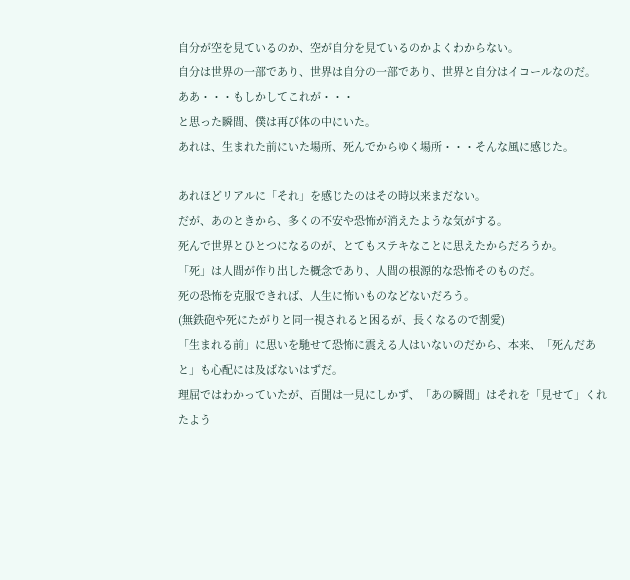自分が空を見ているのか、空が自分を見ているのかよくわからない。
自分は世界の一部であり、世界は自分の一部であり、世界と自分はイコールなのだ。
ああ・・・もしかしてこれが・・・
と思った瞬間、僕は再び体の中にいた。
あれは、生まれた前にいた場所、死んでからゆく場所・・・そんな風に感じた。

あれほどリアルに「それ」を感じたのはその時以来まだない。
だが、あのときから、多くの不安や恐怖が消えたような気がする。
死んで世界とひとつになるのが、とてもステキなことに思えたからだろうか。
「死」は人間が作り出した概念であり、人間の根源的な恐怖そのものだ。
死の恐怖を克服できれば、人生に怖いものなどないだろう。
(無鉄砲や死にたがりと同一視されると困るが、長くなるので割愛)
「生まれる前」に思いを馳せて恐怖に震える人はいないのだから、本来、「死んだあと」も心配には及ばないはずだ。
理屈ではわかっていたが、百聞は一見にしかず、「あの瞬間」はそれを「見せて」くれたよう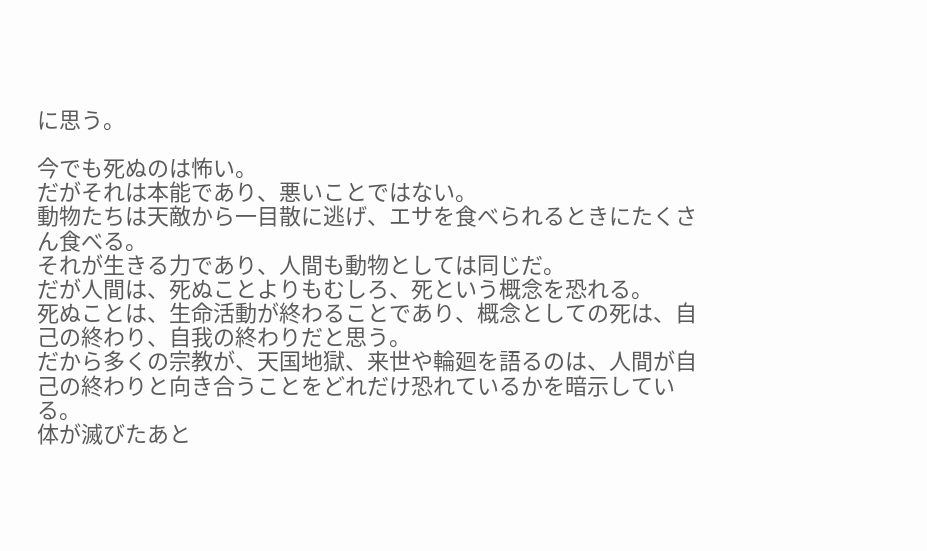に思う。

今でも死ぬのは怖い。
だがそれは本能であり、悪いことではない。
動物たちは天敵から一目散に逃げ、エサを食べられるときにたくさん食べる。
それが生きる力であり、人間も動物としては同じだ。
だが人間は、死ぬことよりもむしろ、死という概念を恐れる。
死ぬことは、生命活動が終わることであり、概念としての死は、自己の終わり、自我の終わりだと思う。
だから多くの宗教が、天国地獄、来世や輪廻を語るのは、人間が自己の終わりと向き合うことをどれだけ恐れているかを暗示している。
体が滅びたあと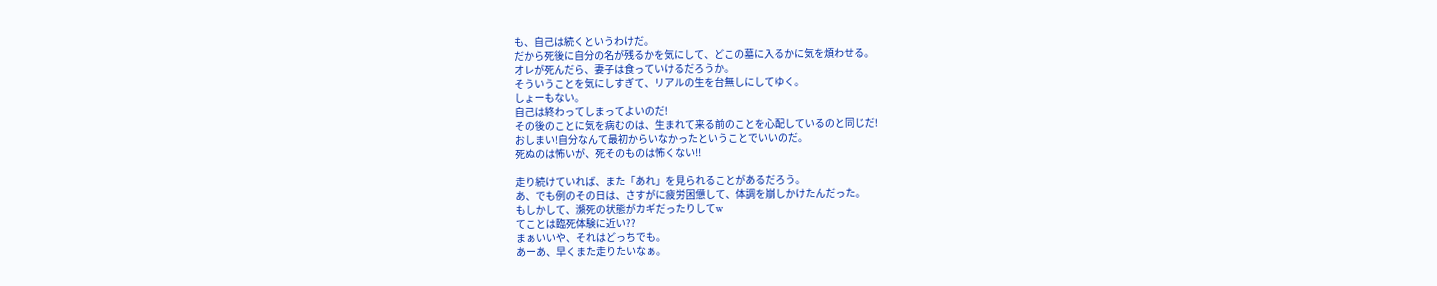も、自己は続くというわけだ。
だから死後に自分の名が残るかを気にして、どこの墓に入るかに気を煩わせる。
オレが死んだら、妻子は食っていけるだろうか。
そういうことを気にしすぎて、リアルの生を台無しにしてゆく。
しょーもない。
自己は終わってしまってよいのだ!
その後のことに気を病むのは、生まれて来る前のことを心配しているのと同じだ!
おしまい!自分なんて最初からいなかったということでいいのだ。
死ぬのは怖いが、死そのものは怖くない!!

走り続けていれば、また「あれ」を見られることがあるだろう。
あ、でも例のその日は、さすがに疲労困憊して、体調を崩しかけたんだった。
もしかして、瀕死の状態がカギだったりしてw
てことは臨死体験に近い??
まぁいいや、それはどっちでも。
あーあ、早くまた走りたいなぁ。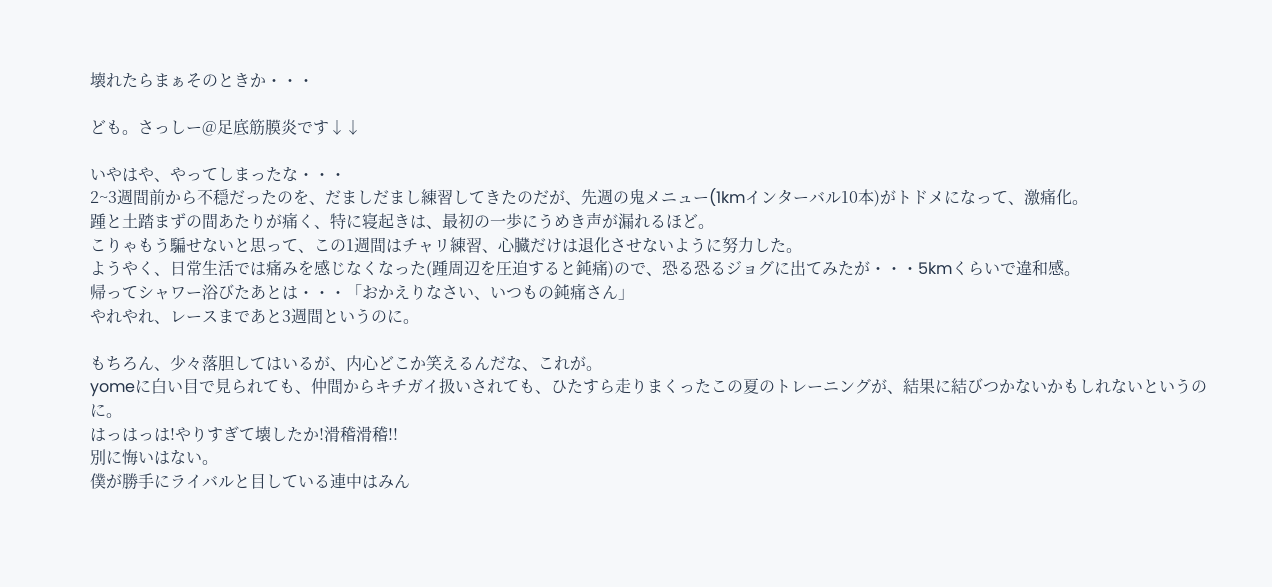壊れたらまぁそのときか・・・

ども。さっしー@足底筋膜炎です↓↓

いやはや、やってしまったな・・・
2~3週間前から不穏だったのを、だましだまし練習してきたのだが、先週の鬼メニュー(1kmインターバル10本)がトドメになって、激痛化。
踵と土踏まずの間あたりが痛く、特に寝起きは、最初の一歩にうめき声が漏れるほど。
こりゃもう騙せないと思って、この1週間はチャリ練習、心臓だけは退化させないように努力した。
ようやく、日常生活では痛みを感じなくなった(踵周辺を圧迫すると鈍痛)ので、恐る恐るジョグに出てみたが・・・5kmくらいで違和感。
帰ってシャワー浴びたあとは・・・「おかえりなさい、いつもの鈍痛さん」
やれやれ、レースまであと3週間というのに。

もちろん、少々落胆してはいるが、内心どこか笑えるんだな、これが。
yomeに白い目で見られても、仲間からキチガイ扱いされても、ひたすら走りまくったこの夏のトレーニングが、結果に結びつかないかもしれないというのに。
はっはっは!やりすぎて壊したか!滑稽滑稽!!
別に悔いはない。
僕が勝手にライバルと目している連中はみん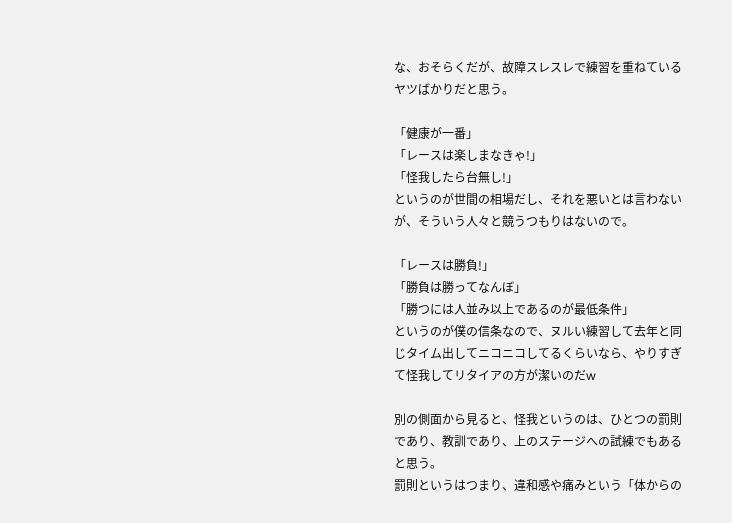な、おそらくだが、故障スレスレで練習を重ねているヤツばかりだと思う。

「健康が一番」
「レースは楽しまなきゃ!」
「怪我したら台無し!」
というのが世間の相場だし、それを悪いとは言わないが、そういう人々と競うつもりはないので。

「レースは勝負!」
「勝負は勝ってなんぼ」
「勝つには人並み以上であるのが最低条件」
というのが僕の信条なので、ヌルい練習して去年と同じタイム出してニコニコしてるくらいなら、やりすぎて怪我してリタイアの方が潔いのだw

別の側面から見ると、怪我というのは、ひとつの罰則であり、教訓であり、上のステージへの試練でもあると思う。
罰則というはつまり、違和感や痛みという「体からの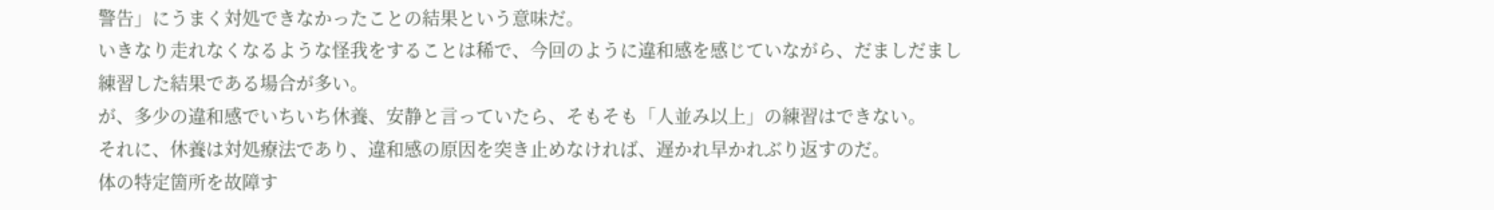警告」にうまく対処できなかったことの結果という意味だ。
いきなり走れなくなるような怪我をすることは稀で、今回のように違和感を感じていながら、だましだまし練習した結果である場合が多い。
が、多少の違和感でいちいち休養、安静と言っていたら、そもそも「人並み以上」の練習はできない。
それに、休養は対処療法であり、違和感の原因を突き止めなければ、遅かれ早かれぶり返すのだ。
体の特定箇所を故障す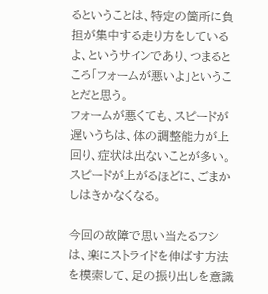るということは、特定の箇所に負担が集中する走り方をしているよ、というサインであり、つまるところ「フォームが悪いよ」ということだと思う。
フォームが悪くても、スピードが遅いうちは、体の調整能力が上回り、症状は出ないことが多い。
スピードが上がるほどに、ごまかしはきかなくなる。

今回の故障で思い当たるフシは、楽にストライドを伸ばす方法を模索して、足の振り出しを意識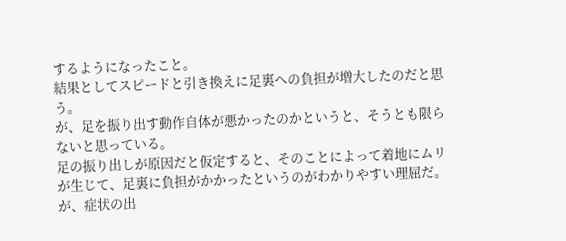するようになったこと。
結果としてスピードと引き換えに足裏への負担が増大したのだと思う。
が、足を振り出す動作自体が悪かったのかというと、そうとも限らないと思っている。
足の振り出しが原因だと仮定すると、そのことによって着地にムリが生じて、足裏に負担がかかったというのがわかりやすい理屈だ。
が、症状の出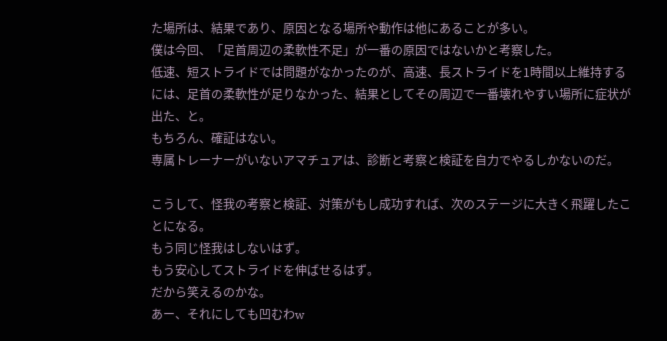た場所は、結果であり、原因となる場所や動作は他にあることが多い。
僕は今回、「足首周辺の柔軟性不足」が一番の原因ではないかと考察した。
低速、短ストライドでは問題がなかったのが、高速、長ストライドを1時間以上維持するには、足首の柔軟性が足りなかった、結果としてその周辺で一番壊れやすい場所に症状が出た、と。
もちろん、確証はない。
専属トレーナーがいないアマチュアは、診断と考察と検証を自力でやるしかないのだ。

こうして、怪我の考察と検証、対策がもし成功すれば、次のステージに大きく飛躍したことになる。
もう同じ怪我はしないはず。
もう安心してストライドを伸ばせるはず。
だから笑えるのかな。
あー、それにしても凹むわw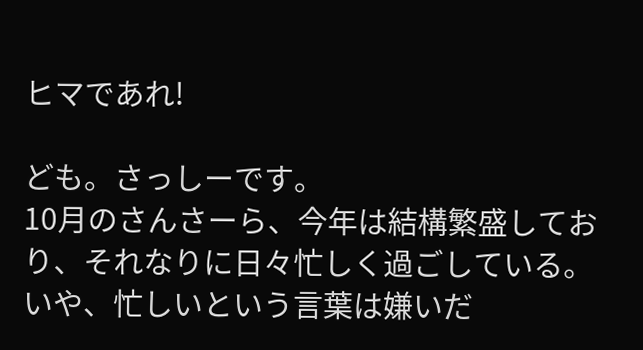ヒマであれ!

ども。さっしーです。
10月のさんさーら、今年は結構繁盛しており、それなりに日々忙しく過ごしている。
いや、忙しいという言葉は嫌いだ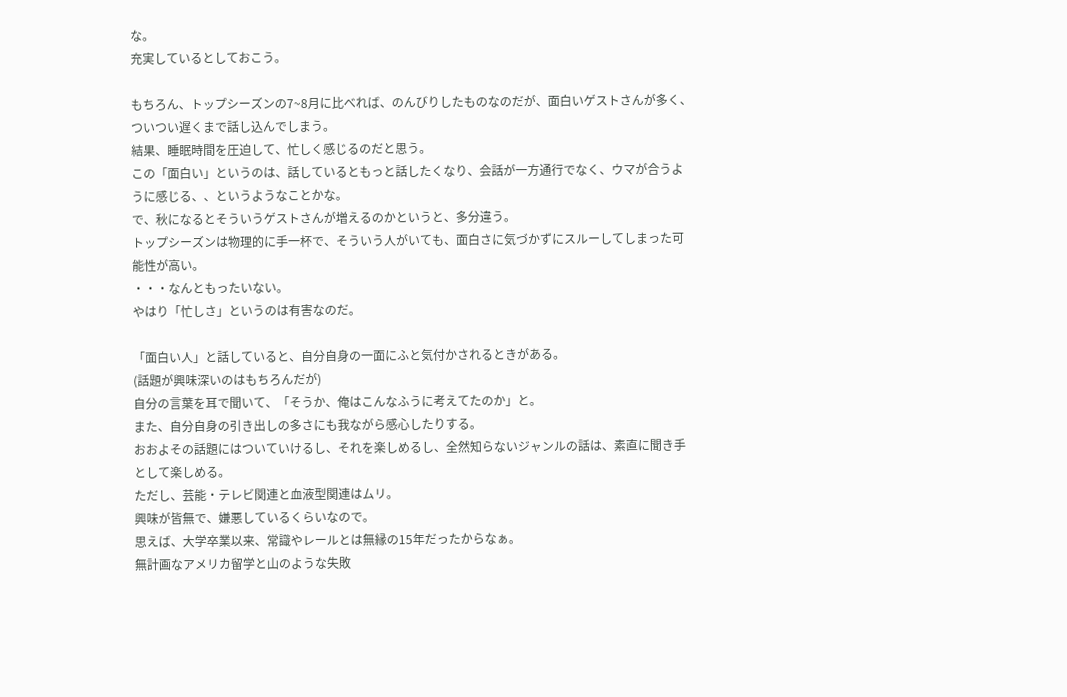な。
充実しているとしておこう。

もちろん、トップシーズンの7~8月に比べれば、のんびりしたものなのだが、面白いゲストさんが多く、ついつい遅くまで話し込んでしまう。
結果、睡眠時間を圧迫して、忙しく感じるのだと思う。
この「面白い」というのは、話しているともっと話したくなり、会話が一方通行でなく、ウマが合うように感じる、、というようなことかな。
で、秋になるとそういうゲストさんが増えるのかというと、多分違う。
トップシーズンは物理的に手一杯で、そういう人がいても、面白さに気づかずにスルーしてしまった可能性が高い。
・・・なんともったいない。
やはり「忙しさ」というのは有害なのだ。

「面白い人」と話していると、自分自身の一面にふと気付かされるときがある。
(話題が興味深いのはもちろんだが)
自分の言葉を耳で聞いて、「そうか、俺はこんなふうに考えてたのか」と。
また、自分自身の引き出しの多さにも我ながら感心したりする。
おおよその話題にはついていけるし、それを楽しめるし、全然知らないジャンルの話は、素直に聞き手として楽しめる。
ただし、芸能・テレビ関連と血液型関連はムリ。
興味が皆無で、嫌悪しているくらいなので。
思えば、大学卒業以来、常識やレールとは無縁の15年だったからなぁ。
無計画なアメリカ留学と山のような失敗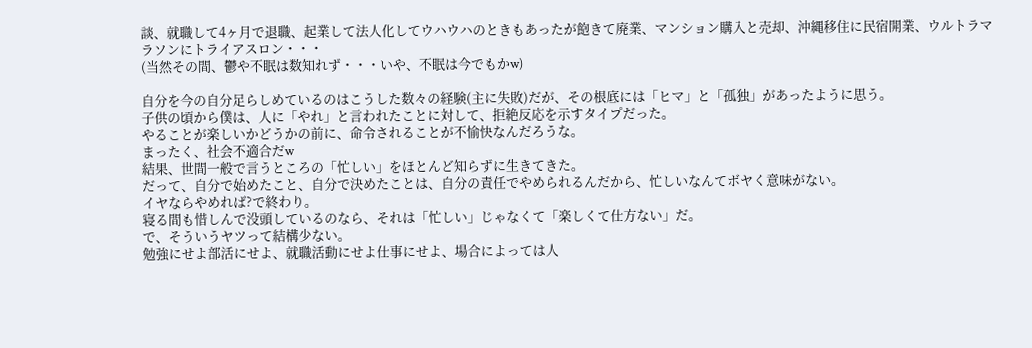談、就職して4ヶ月で退職、起業して法人化してウハウハのときもあったが飽きて廃業、マンション購入と売却、沖縄移住に民宿開業、ウルトラマラソンにトライアスロン・・・
(当然その間、鬱や不眠は数知れず・・・いや、不眠は今でもかw)

自分を今の自分足らしめているのはこうした数々の経験(主に失敗)だが、その根底には「ヒマ」と「孤独」があったように思う。
子供の頃から僕は、人に「やれ」と言われたことに対して、拒絶反応を示すタイプだった。
やることが楽しいかどうかの前に、命令されることが不愉快なんだろうな。
まったく、社会不適合だw
結果、世間一般で言うところの「忙しい」をほとんど知らずに生きてきた。
だって、自分で始めたこと、自分で決めたことは、自分の責任でやめられるんだから、忙しいなんてボヤく意味がない。
イヤならやめれば?で終わり。
寝る間も惜しんで没頭しているのなら、それは「忙しい」じゃなくて「楽しくて仕方ない」だ。
で、そういうヤツって結構少ない。
勉強にせよ部活にせよ、就職活動にせよ仕事にせよ、場合によっては人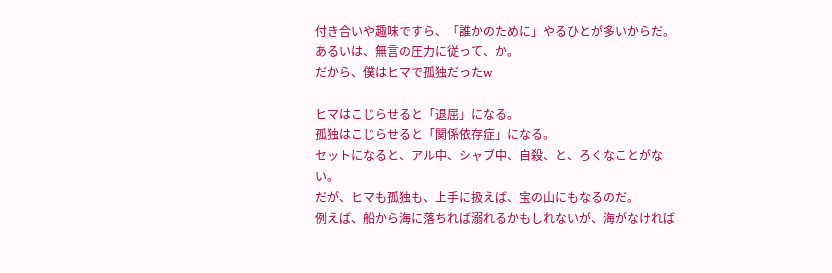付き合いや趣味ですら、「誰かのために」やるひとが多いからだ。
あるいは、無言の圧力に従って、か。
だから、僕はヒマで孤独だったw

ヒマはこじらせると「退屈」になる。
孤独はこじらせると「関係依存症」になる。
セットになると、アル中、シャブ中、自殺、と、ろくなことがない。
だが、ヒマも孤独も、上手に扱えば、宝の山にもなるのだ。
例えば、船から海に落ちれば溺れるかもしれないが、海がなければ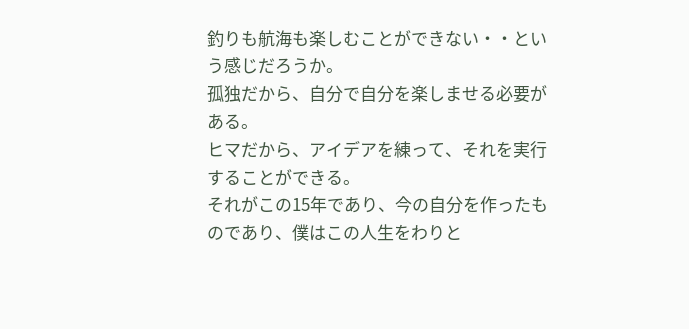釣りも航海も楽しむことができない・・という感じだろうか。
孤独だから、自分で自分を楽しませる必要がある。
ヒマだから、アイデアを練って、それを実行することができる。
それがこの15年であり、今の自分を作ったものであり、僕はこの人生をわりと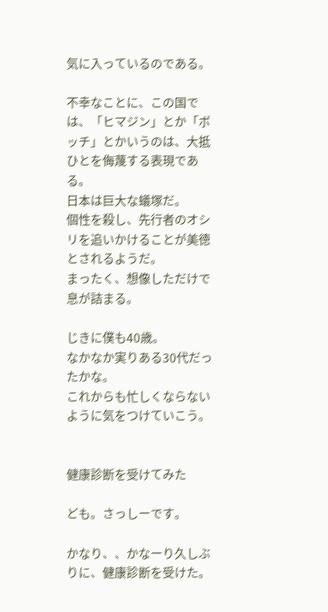気に入っているのである。

不幸なことに、この国では、「ヒマジン」とか「ボッチ」とかいうのは、大抵ひとを侮蔑する表現である。
日本は巨大な蟻塚だ。
個性を殺し、先行者のオシリを追いかけることが美徳とされるようだ。
まったく、想像しただけで息が詰まる。

じきに僕も40歳。
なかなか実りある30代だったかな。
これからも忙しくならないように気をつけていこう。


健康診断を受けてみた

ども。さっしーです。

かなり、、かなーり久しぶりに、健康診断を受けた。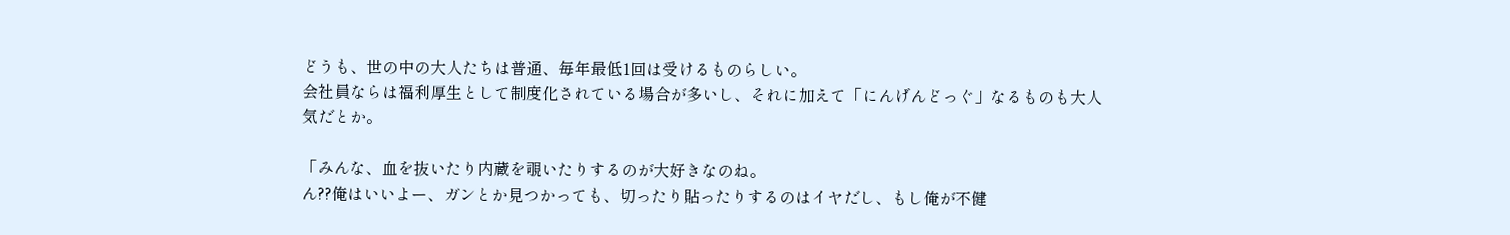どうも、世の中の大人たちは普通、毎年最低1回は受けるものらしい。
会社員ならは福利厚生として制度化されている場合が多いし、それに加えて「にんげんどっぐ」なるものも大人気だとか。

「みんな、血を抜いたり内蔵を覗いたりするのが大好きなのね。
ん??俺はいいよー、ガンとか見つかっても、切ったり貼ったりするのはイヤだし、もし俺が不健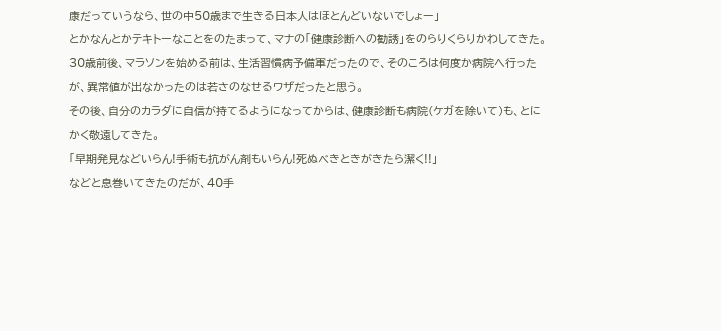康だっていうなら、世の中50歳まで生きる日本人はほとんどいないでしょー」
とかなんとかテキトーなことをのたまって、マナの「健康診断への勧誘」をのらりくらりかわしてきた。
30歳前後、マラソンを始める前は、生活習慣病予備軍だったので、そのころは何度か病院へ行ったが、異常値が出なかったのは若さのなせるワザだったと思う。
その後、自分のカラダに自信が持てるようになってからは、健康診断も病院(ケガを除いて)も、とにかく敬遠してきた。
「早期発見などいらん!手術も抗がん剤もいらん!死ぬべきときがきたら潔く!!」
などと息巻いてきたのだが、40手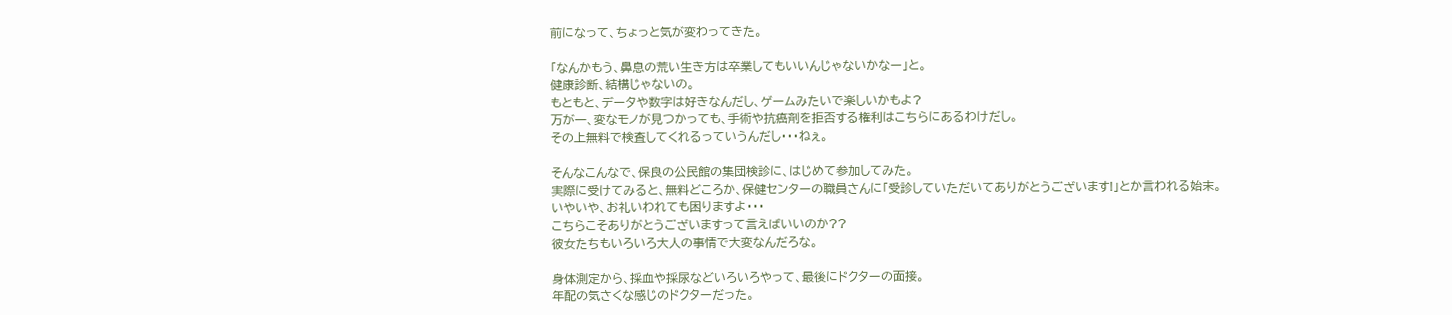前になって、ちょっと気が変わってきた。

「なんかもう、鼻息の荒い生き方は卒業してもいいんじゃないかなー」と。
健康診断、結構じゃないの。
もともと、データや数字は好きなんだし、ゲームみたいで楽しいかもよ?
万が一、変なモノが見つかっても、手術や抗癌剤を拒否する権利はこちらにあるわけだし。
その上無料で検査してくれるっていうんだし・・・ねぇ。

そんなこんなで、保良の公民館の集団検診に、はじめて参加してみた。
実際に受けてみると、無料どころか、保健センターの職員さんに「受診していただいてありがとうございます!」とか言われる始末。
いやいや、お礼いわれても困りますよ・・・
こちらこそありがとうございますって言えばいいのか??
彼女たちもいろいろ大人の事情で大変なんだろな。

身体測定から、採血や採尿などいろいろやって、最後にドクターの面接。
年配の気さくな感じのドクターだった。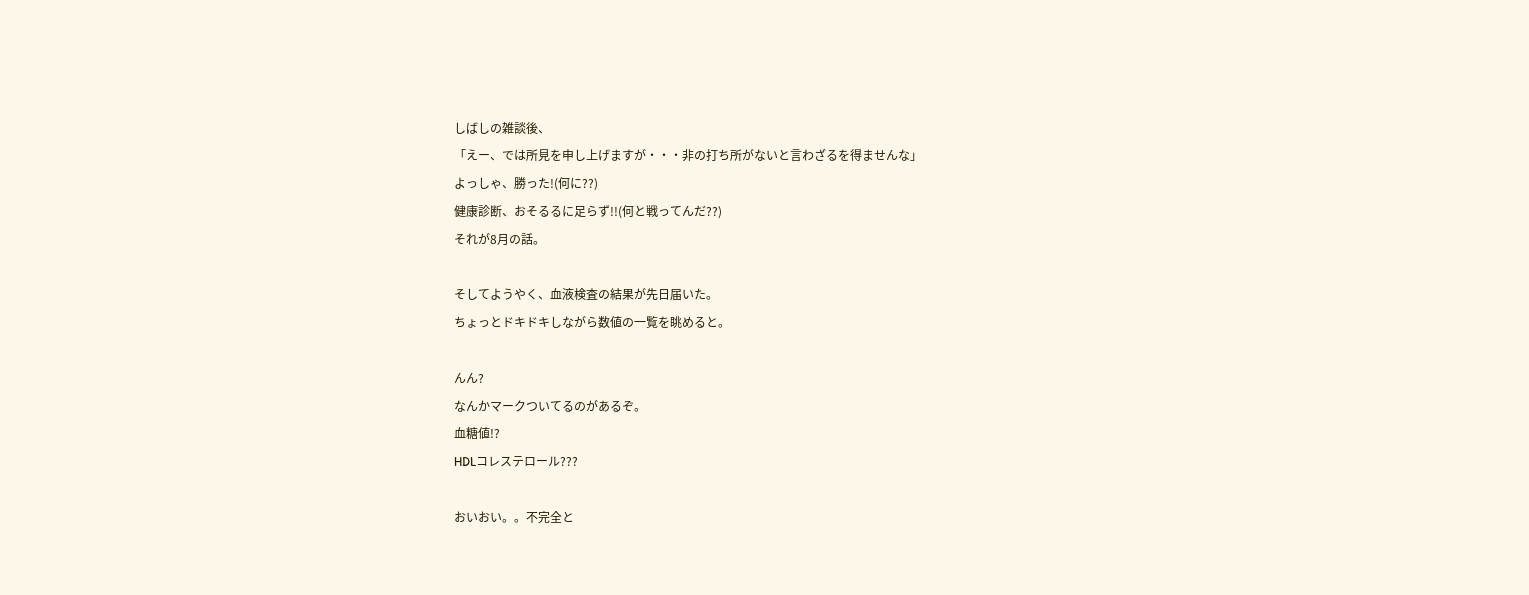しばしの雑談後、
「えー、では所見を申し上げますが・・・非の打ち所がないと言わざるを得ませんな」
よっしゃ、勝った!(何に??)
健康診断、おそるるに足らず!!(何と戦ってんだ??)
それが8月の話。

そしてようやく、血液検査の結果が先日届いた。
ちょっとドキドキしながら数値の一覧を眺めると。

んん?
なんかマークついてるのがあるぞ。
血糖値!?
HDLコレステロール???

おいおい。。不完全と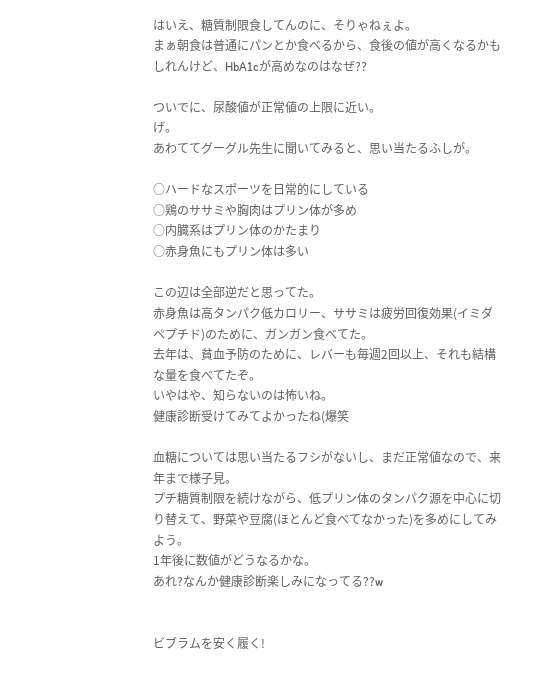はいえ、糖質制限食してんのに、そりゃねぇよ。
まぁ朝食は普通にパンとか食べるから、食後の値が高くなるかもしれんけど、HbA1cが高めなのはなぜ??

ついでに、尿酸値が正常値の上限に近い。
げ。
あわててグーグル先生に聞いてみると、思い当たるふしが。

○ハードなスポーツを日常的にしている
○鶏のササミや胸肉はプリン体が多め
○内臓系はプリン体のかたまり
○赤身魚にもプリン体は多い

この辺は全部逆だと思ってた。
赤身魚は高タンパク低カロリー、ササミは疲労回復効果(イミダペプチド)のために、ガンガン食べてた。
去年は、貧血予防のために、レバーも毎週2回以上、それも結構な量を食べてたぞ。
いやはや、知らないのは怖いね。
健康診断受けてみてよかったね(爆笑

血糖については思い当たるフシがないし、まだ正常値なので、来年まで様子見。
プチ糖質制限を続けながら、低プリン体のタンパク源を中心に切り替えて、野菜や豆腐(ほとんど食べてなかった)を多めにしてみよう。
1年後に数値がどうなるかな。
あれ?なんか健康診断楽しみになってる??w


ビブラムを安く履く!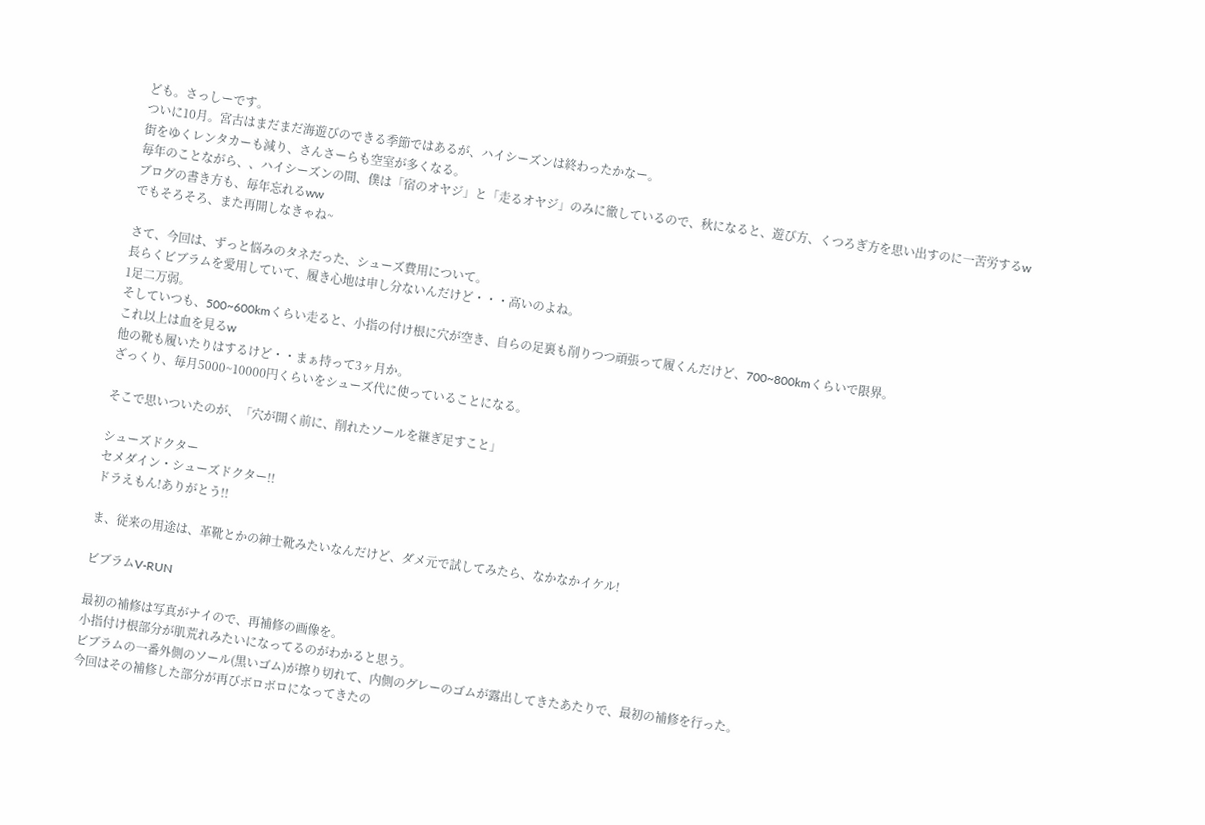ども。さっしーです。
ついに10月。宮古はまだまだ海遊びのできる季節ではあるが、ハイシーズンは終わったかなー。
街をゆくレンタカーも減り、さんさーらも空室が多くなる。
毎年のことながら、、ハイシーズンの間、僕は「宿のオヤジ」と「走るオヤジ」のみに徹しているので、秋になると、遊び方、くつろぎ方を思い出すのに一苦労するw
ブログの書き方も、毎年忘れるww
でもそろそろ、また再開しなきゃね~

さて、今回は、ずっと悩みのタネだった、シューズ費用について。
長らくビブラムを愛用していて、履き心地は申し分ないんだけど・・・高いのよね。
1足二万弱。
そしていつも、500~600kmくらい走ると、小指の付け根に穴が空き、自らの足裏も削りつつ頑張って履くんだけど、700~800kmくらいで限界。
これ以上は血を見るw
他の靴も履いたりはするけど・・まぁ持って3ヶ月か。
ざっくり、毎月5000~10000円くらいをシューズ代に使っていることになる。

そこで思いついたのが、「穴が開く前に、削れたソールを継ぎ足すこと」

シューズドクター
セメダイン・シューズドクター!!
ドラえもん!ありがとう!!

ま、従来の用途は、革靴とかの紳士靴みたいなんだけど、ダメ元で試してみたら、なかなかイケル!

ビブラムV-RUN

最初の補修は写真がナイので、再補修の画像を。
小指付け根部分が肌荒れみたいになってるのがわかると思う。
ビブラムの一番外側のソール(黒いゴム)が擦り切れて、内側のグレーのゴムが露出してきたあたりで、最初の補修を行った。
今回はその補修した部分が再びボロボロになってきたの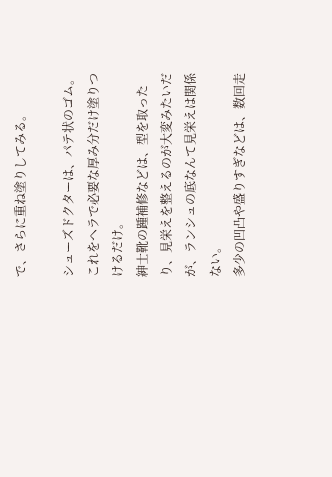で、さらに重ね塗りしてみる。

シューズドクターは、パテ状のゴム。
これをヘラで必要な厚み分だけ塗りつけるだけ。
紳士靴の踵補修などは、型を取ったり、見栄えを整えるのが大変みたいだが、ランシュの底なんて見栄えは関係ない。
多少の凹凸や盛りすぎなどは、数回走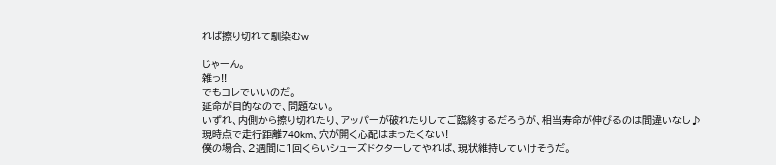れば擦り切れて馴染むw

じゃーん。
雑っ!!
でもコレでいいのだ。
延命が目的なので、問題ない。
いずれ、内側から擦り切れたり、アッパーが破れたりしてご臨終するだろうが、相当寿命が伸びるのは間違いなし♪
現時点で走行距離740km、穴が開く心配はまったくない!
僕の場合、2週間に1回くらいシューズドクターしてやれば、現状維持していけそうだ。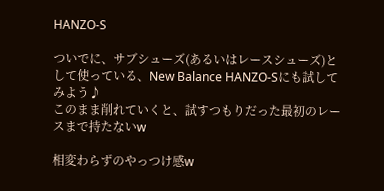HANZO-S

ついでに、サブシューズ(あるいはレースシューズ)として使っている、New Balance HANZO-Sにも試してみよう♪
このまま削れていくと、試すつもりだった最初のレースまで持たないw

相変わらずのやっつけ感w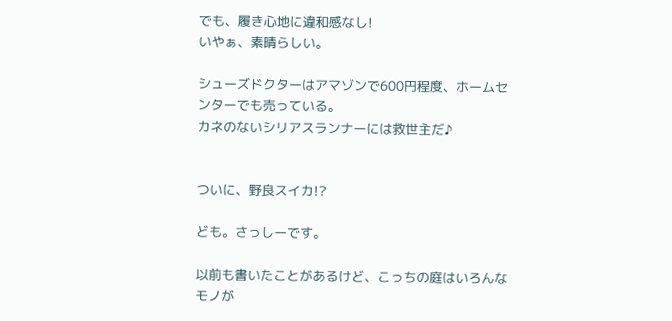でも、履き心地に違和感なし!
いやぁ、素晴らしい。

シューズドクターはアマゾンで600円程度、ホームセンターでも売っている。
カネのないシリアスランナーには救世主だ♪


ついに、野良スイカ!?

ども。さっしーです。

以前も書いたことがあるけど、こっちの庭はいろんなモノが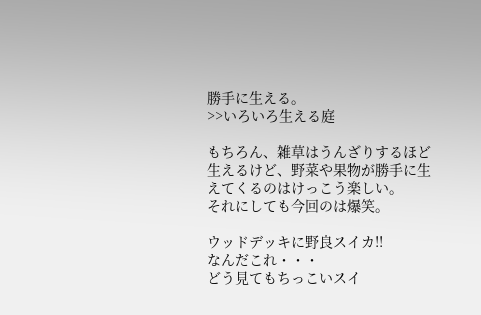勝手に生える。
>>いろいろ生える庭

もちろん、雑草はうんざりするほど生えるけど、野菜や果物が勝手に生えてくるのはけっこう楽しい。
それにしても今回のは爆笑。

ウッドデッキに野良スイカ!!
なんだこれ・・・
どう見てもちっこいスイ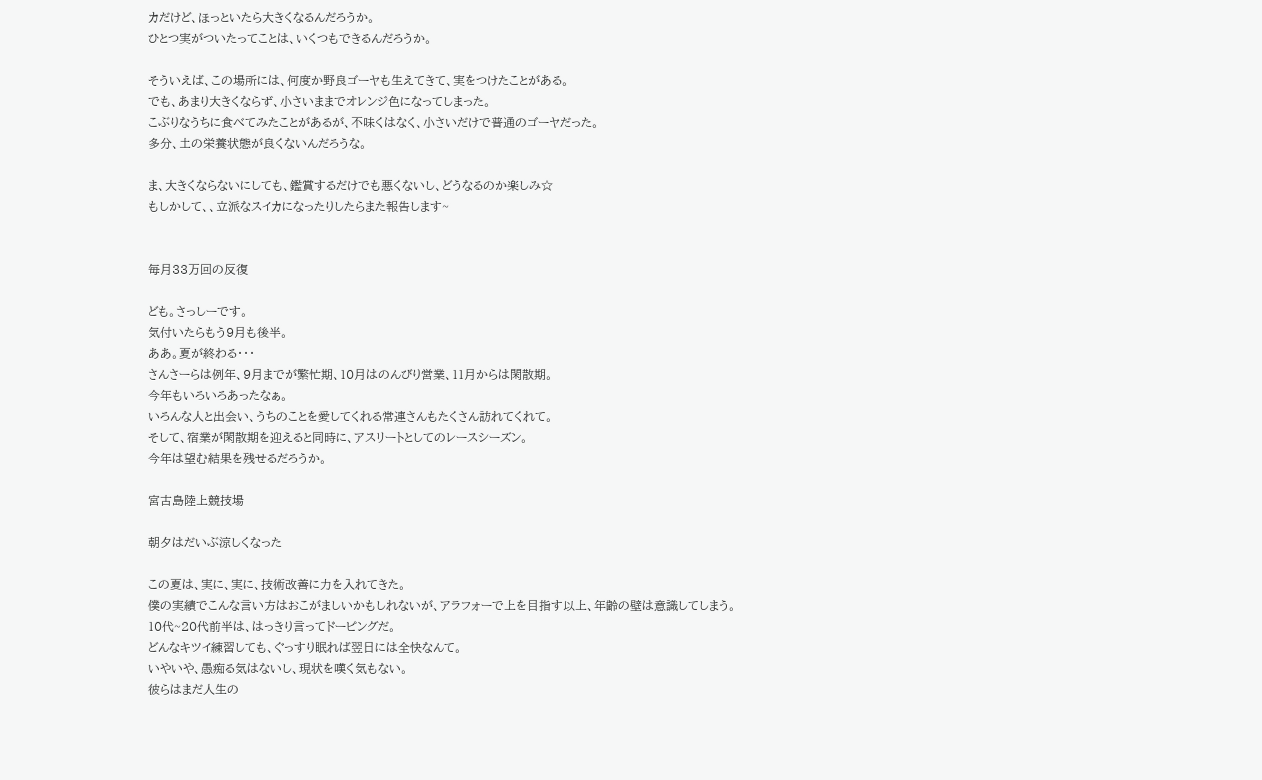カだけど、ほっといたら大きくなるんだろうか。
ひとつ実がついたってことは、いくつもできるんだろうか。

そういえば、この場所には、何度か野良ゴーヤも生えてきて、実をつけたことがある。
でも、あまり大きくならず、小さいままでオレンジ色になってしまった。
こぶりなうちに食べてみたことがあるが、不味くはなく、小さいだけで普通のゴーヤだった。
多分、土の栄養状態が良くないんだろうな。

ま、大きくならないにしても、鑑賞するだけでも悪くないし、どうなるのか楽しみ☆
もしかして、、立派なスイカになったりしたらまた報告します~


毎月33万回の反復

ども。さっしーです。
気付いたらもう9月も後半。
ああ。夏が終わる・・・
さんさーらは例年、9月までが繁忙期、10月はのんびり営業、11月からは閑散期。
今年もいろいろあったなぁ。
いろんな人と出会い、うちのことを愛してくれる常連さんもたくさん訪れてくれて。
そして、宿業が閑散期を迎えると同時に、アスリートとしてのレースシーズン。
今年は望む結果を残せるだろうか。

宮古島陸上競技場

朝夕はだいぶ涼しくなった

この夏は、実に、実に、技術改善に力を入れてきた。
僕の実績でこんな言い方はおこがましいかもしれないが、アラフォーで上を目指す以上、年齢の壁は意識してしまう。
10代~20代前半は、はっきり言ってドーピングだ。
どんなキツイ練習しても、ぐっすり眠れば翌日には全快なんて。
いやいや、愚痴る気はないし、現状を嘆く気もない。
彼らはまだ人生の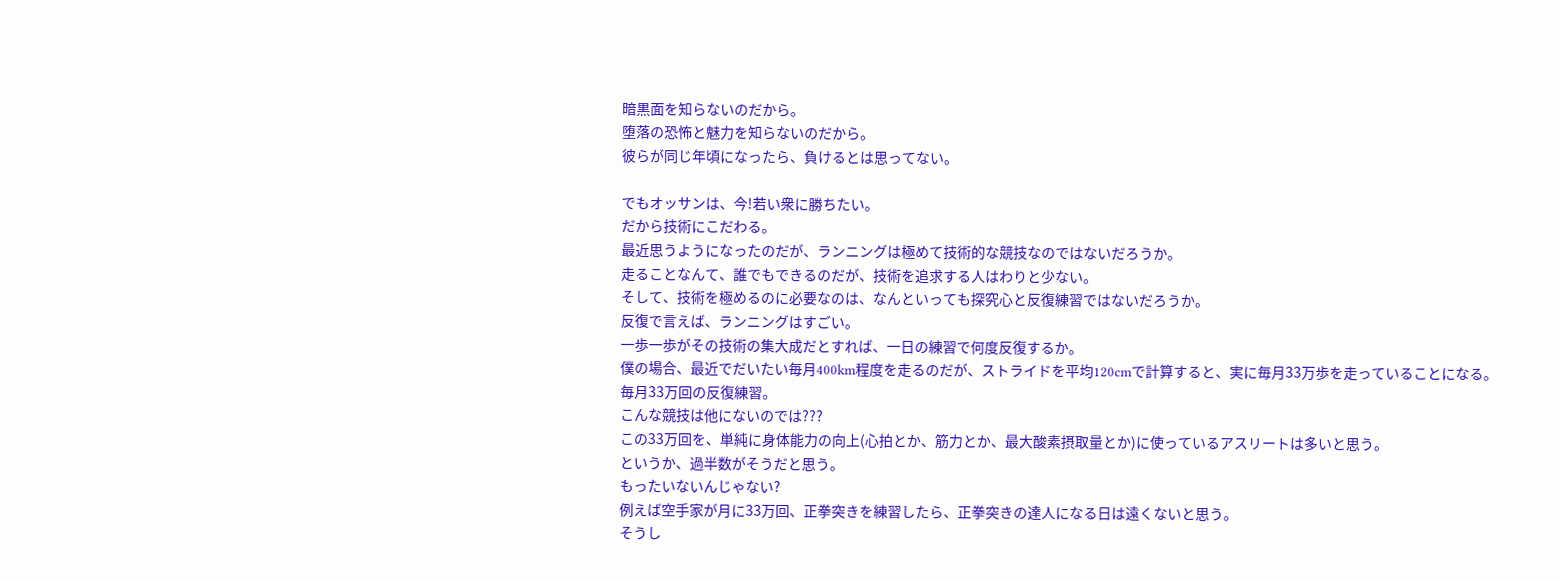暗黒面を知らないのだから。
堕落の恐怖と魅力を知らないのだから。
彼らが同じ年頃になったら、負けるとは思ってない。

でもオッサンは、今!若い衆に勝ちたい。
だから技術にこだわる。
最近思うようになったのだが、ランニングは極めて技術的な競技なのではないだろうか。
走ることなんて、誰でもできるのだが、技術を追求する人はわりと少ない。
そして、技術を極めるのに必要なのは、なんといっても探究心と反復練習ではないだろうか。
反復で言えば、ランニングはすごい。
一歩一歩がその技術の集大成だとすれば、一日の練習で何度反復するか。
僕の場合、最近でだいたい毎月400km程度を走るのだが、ストライドを平均120cmで計算すると、実に毎月33万歩を走っていることになる。
毎月33万回の反復練習。
こんな競技は他にないのでは???
この33万回を、単純に身体能力の向上(心拍とか、筋力とか、最大酸素摂取量とか)に使っているアスリートは多いと思う。
というか、過半数がそうだと思う。
もったいないんじゃない?
例えば空手家が月に33万回、正拳突きを練習したら、正拳突きの達人になる日は遠くないと思う。
そうし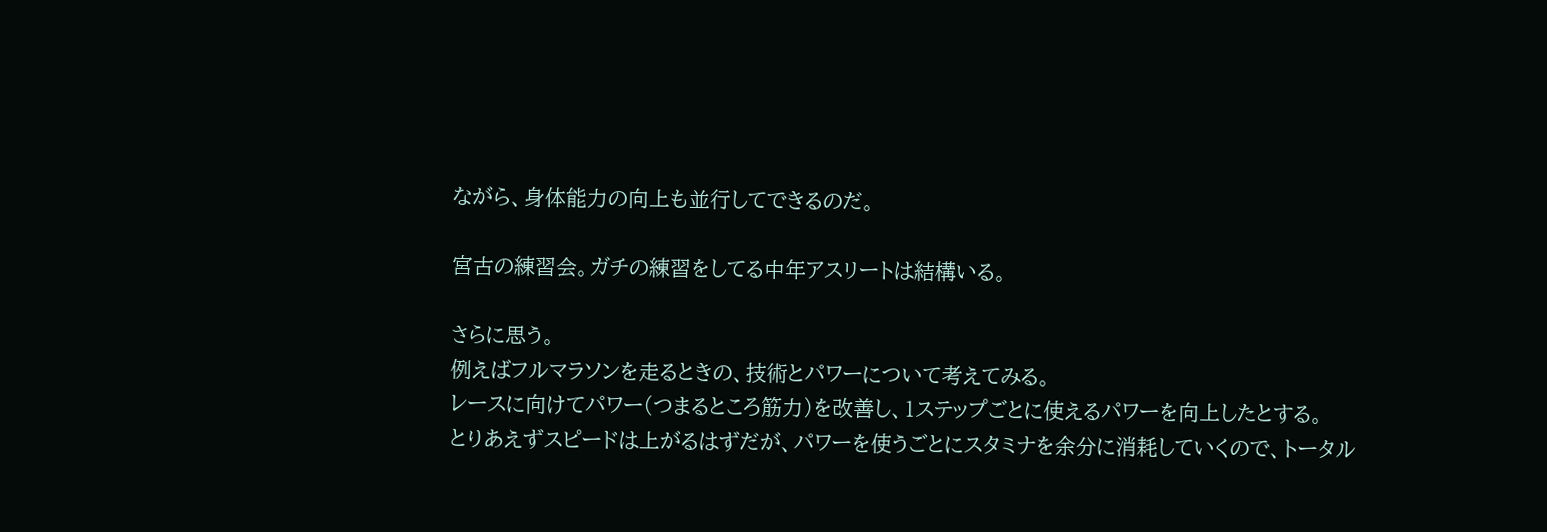ながら、身体能力の向上も並行してできるのだ。

宮古の練習会。ガチの練習をしてる中年アスリートは結構いる。

さらに思う。
例えばフルマラソンを走るときの、技術とパワーについて考えてみる。
レースに向けてパワー(つまるところ筋力)を改善し、1ステップごとに使えるパワーを向上したとする。
とりあえずスピードは上がるはずだが、パワーを使うごとにスタミナを余分に消耗していくので、トータル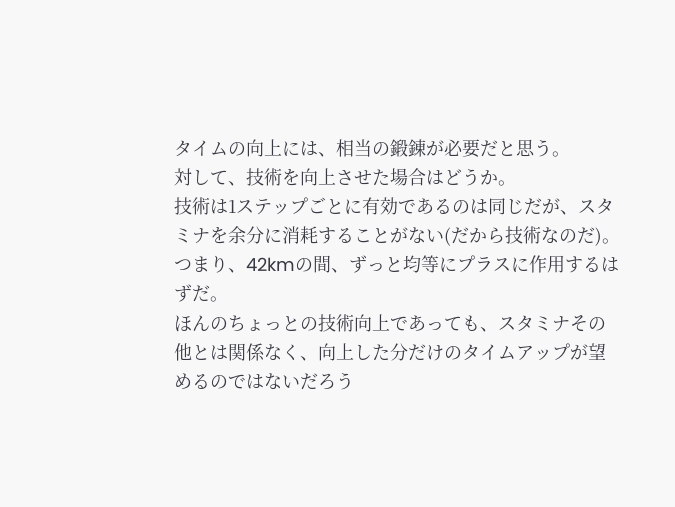タイムの向上には、相当の鍛錬が必要だと思う。
対して、技術を向上させた場合はどうか。
技術は1ステップごとに有効であるのは同じだが、スタミナを余分に消耗することがない(だから技術なのだ)。
つまり、42kmの間、ずっと均等にプラスに作用するはずだ。
ほんのちょっとの技術向上であっても、スタミナその他とは関係なく、向上した分だけのタイムアップが望めるのではないだろう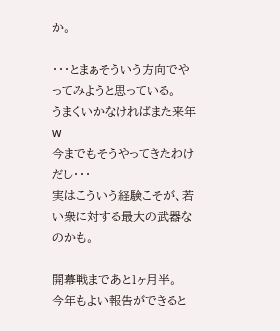か。

・・・とまぁそういう方向でやってみようと思っている。
うまくいかなければまた来年w
今までもそうやってきたわけだし・・・
実はこういう経験こそが、若い衆に対する最大の武器なのかも。

開幕戦まであと1ヶ月半。
今年もよい報告ができると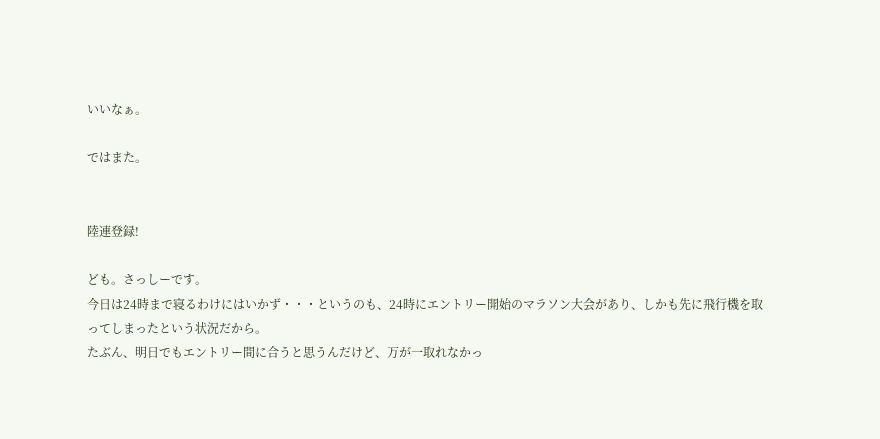いいなぁ。

ではまた。


陸連登録!

ども。さっしーです。
今日は24時まで寝るわけにはいかず・・・というのも、24時にエントリー開始のマラソン大会があり、しかも先に飛行機を取ってしまったという状況だから。
たぶん、明日でもエントリー間に合うと思うんだけど、万が一取れなかっ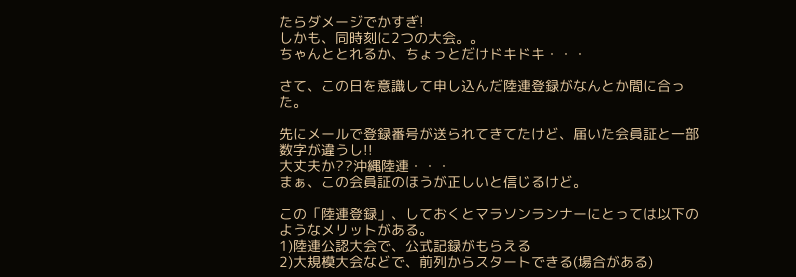たらダメージでかすぎ!
しかも、同時刻に2つの大会。。
ちゃんととれるか、ちょっとだけドキドキ・・・

さて、この日を意識して申し込んだ陸連登録がなんとか間に合った。

先にメールで登録番号が送られてきてたけど、届いた会員証と一部数字が違うし!!
大丈夫か??沖縄陸連・・・
まぁ、この会員証のほうが正しいと信じるけど。

この「陸連登録」、しておくとマラソンランナーにとっては以下のようなメリットがある。
1)陸連公認大会で、公式記録がもらえる
2)大規模大会などで、前列からスタートできる(場合がある)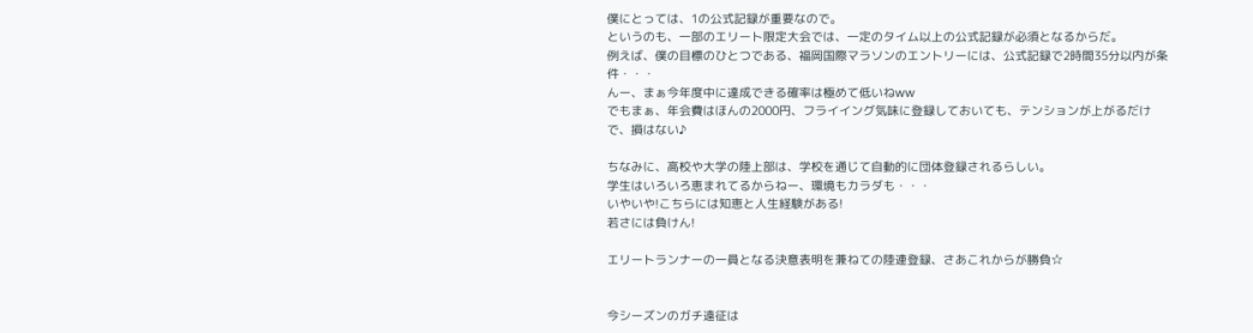僕にとっては、1の公式記録が重要なので。
というのも、一部のエリート限定大会では、一定のタイム以上の公式記録が必須となるからだ。
例えば、僕の目標のひとつである、福岡国際マラソンのエントリーには、公式記録で2時間35分以内が条件・・・
んー、まぁ今年度中に達成できる確率は極めて低いねww
でもまぁ、年会費はほんの2000円、フライイング気味に登録しておいても、テンションが上がるだけで、損はない♪

ちなみに、高校や大学の陸上部は、学校を通じて自動的に団体登録されるらしい。
学生はいろいろ恵まれてるからねー、環境もカラダも・・・
いやいや!こちらには知恵と人生経験がある!
若さには負けん!

エリートランナーの一員となる決意表明を兼ねての陸連登録、さあこれからが勝負☆


今シーズンのガチ遠征は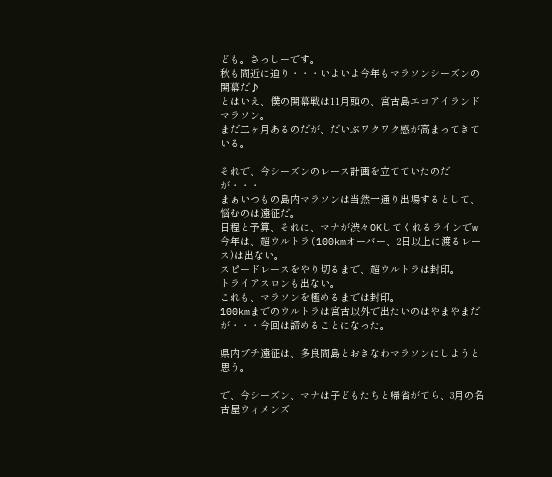ども。さっしーです。
秋も間近に迫り・・・いよいよ今年もマラソンシーズンの開幕だ♪
とはいえ、僕の開幕戦は11月頭の、宮古島エコアイランドマラソン。
まだ二ヶ月あるのだが、だいぶワクワク感が高まってきている。

それで、今シーズンのレース計画を立てていたのだが・・・
まぁいつもの島内マラソンは当然一通り出場するとして、悩むのは遠征だ。
日程と予算、それに、マナが渋々OKしてくれるラインでw
今年は、超ウルトラ(100kmオーバー、2日以上に渡るレース)は出ない。
スピードレースをやり切るまで、超ウルトラは封印。
トライアスロンも出ない。
これも、マラソンを極めるまでは封印。
100kmまでのウルトラは宮古以外で出たいのはやまやまだが・・・今回は諦めることになった。

県内プチ遠征は、多良間島とおきなわマラソンにしようと思う。

で、今シーズン、マナは子どもたちと帰省がてら、3月の名古屋ウィメンズ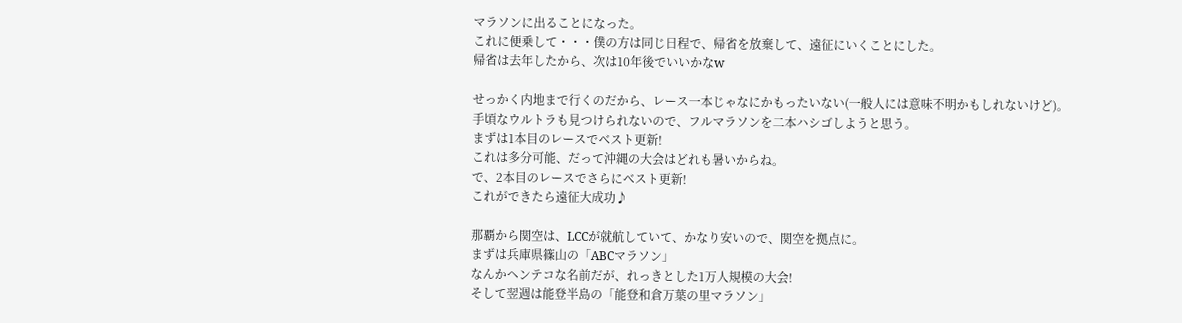マラソンに出ることになった。
これに便乗して・・・僕の方は同じ日程で、帰省を放棄して、遠征にいくことにした。
帰省は去年したから、次は10年後でいいかなw

せっかく内地まで行くのだから、レース一本じゃなにかもったいない(一般人には意味不明かもしれないけど)。
手頃なウルトラも見つけられないので、フルマラソンを二本ハシゴしようと思う。
まずは1本目のレースでベスト更新!
これは多分可能、だって沖縄の大会はどれも暑いからね。
で、2本目のレースでさらにベスト更新!
これができたら遠征大成功♪

那覇から関空は、LCCが就航していて、かなり安いので、関空を拠点に。
まずは兵庫県篠山の「ABCマラソン」
なんかヘンテコな名前だが、れっきとした1万人規模の大会!
そして翌週は能登半島の「能登和倉万葉の里マラソン」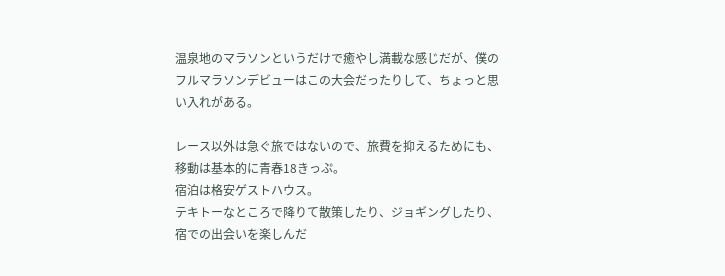温泉地のマラソンというだけで癒やし満載な感じだが、僕のフルマラソンデビューはこの大会だったりして、ちょっと思い入れがある。

レース以外は急ぐ旅ではないので、旅費を抑えるためにも、移動は基本的に青春18きっぷ。
宿泊は格安ゲストハウス。
テキトーなところで降りて散策したり、ジョギングしたり、宿での出会いを楽しんだ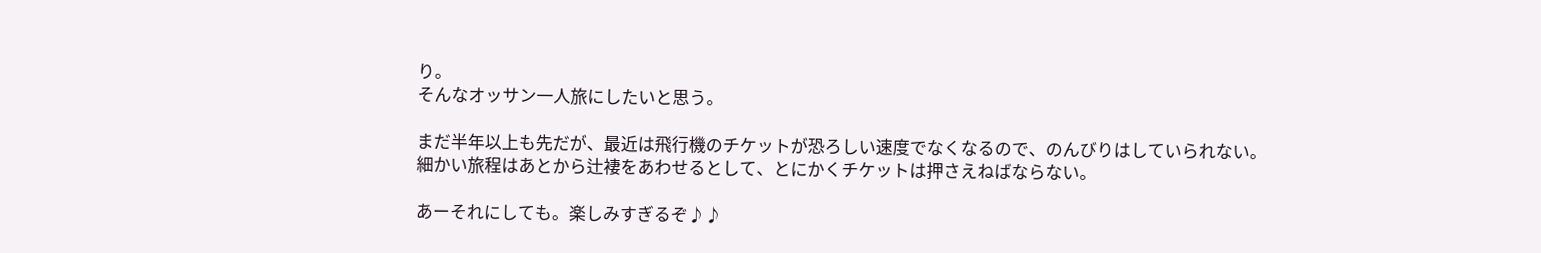り。
そんなオッサン一人旅にしたいと思う。

まだ半年以上も先だが、最近は飛行機のチケットが恐ろしい速度でなくなるので、のんびりはしていられない。
細かい旅程はあとから辻褄をあわせるとして、とにかくチケットは押さえねばならない。

あーそれにしても。楽しみすぎるぞ♪♪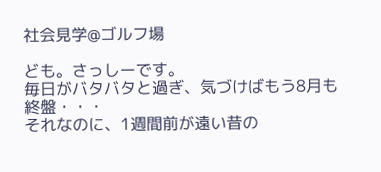社会見学@ゴルフ場

ども。さっしーです。
毎日がバタバタと過ぎ、気づけばもう8月も終盤・・・
それなのに、1週間前が遠い昔の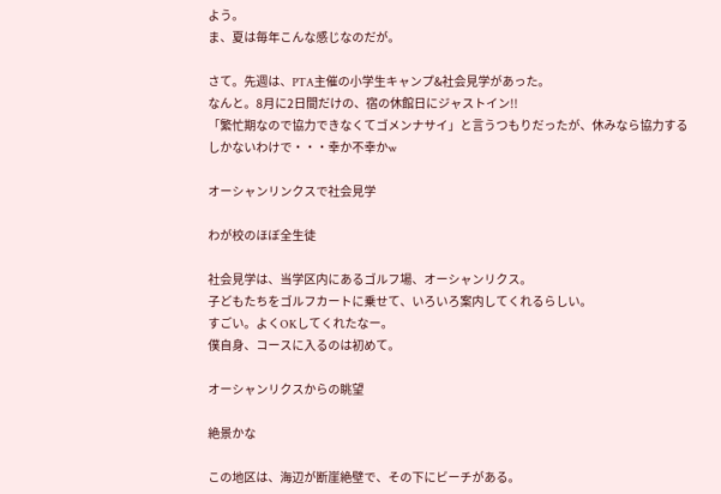よう。
ま、夏は毎年こんな感じなのだが。

さて。先週は、PTA主催の小学生キャンプ&社会見学があった。
なんと。8月に2日間だけの、宿の休館日にジャストイン!!
「繁忙期なので協力できなくてゴメンナサイ」と言うつもりだったが、休みなら協力するしかないわけで・・・幸か不幸かw

オーシャンリンクスで社会見学

わが校のほぼ全生徒

社会見学は、当学区内にあるゴルフ場、オーシャンリクス。
子どもたちをゴルフカートに乗せて、いろいろ案内してくれるらしい。
すごい。よくOKしてくれたなー。
僕自身、コースに入るのは初めて。

オーシャンリクスからの眺望

絶景かな

この地区は、海辺が断崖絶壁で、その下にビーチがある。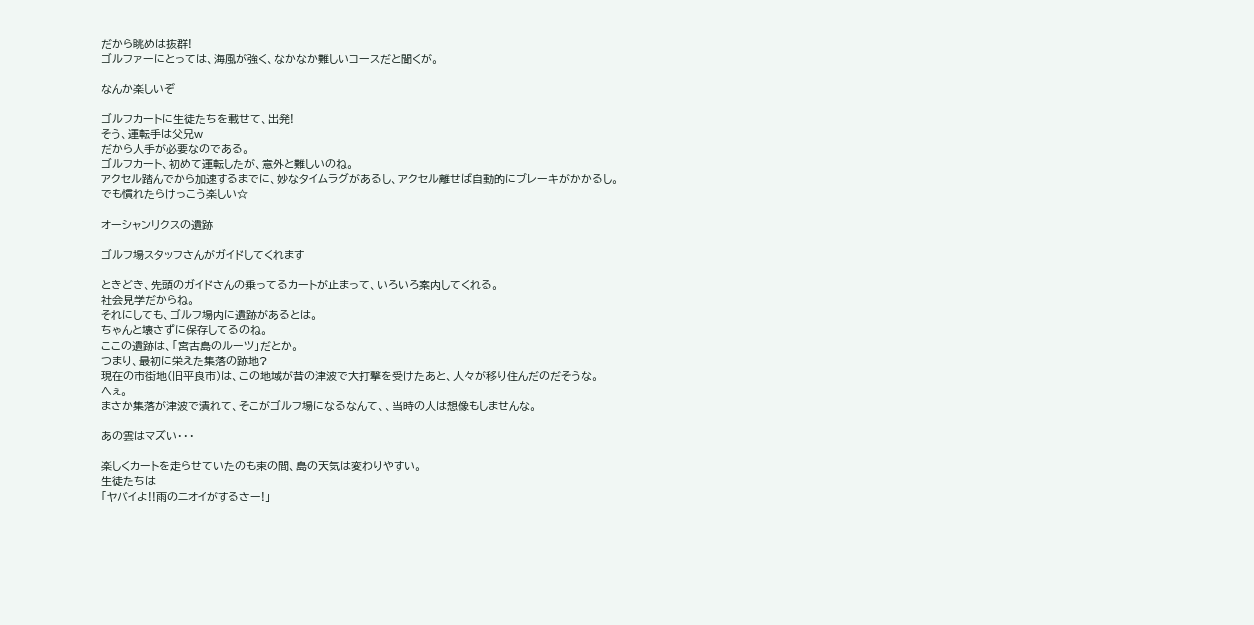だから眺めは抜群!
ゴルファーにとっては、海風が強く、なかなか難しいコースだと聞くが。

なんか楽しいぞ

ゴルフカートに生徒たちを載せて、出発!
そう、運転手は父兄w
だから人手が必要なのである。
ゴルフカート、初めて運転したが、意外と難しいのね。
アクセル踏んでから加速するまでに、妙なタイムラグがあるし、アクセル離せば自動的にブレーキがかかるし。
でも慣れたらけっこう楽しい☆

オーシャンリクスの遺跡

ゴルフ場スタッフさんがガイドしてくれます

ときどき、先頭のガイドさんの乗ってるカートが止まって、いろいろ案内してくれる。
社会見学だからね。
それにしても、ゴルフ場内に遺跡があるとは。
ちゃんと壊さずに保存してるのね。
ここの遺跡は、「宮古島のルーツ」だとか。
つまり、最初に栄えた集落の跡地?
現在の市街地(旧平良市)は、この地域が昔の津波で大打撃を受けたあと、人々が移り住んだのだそうな。
へぇ。
まさか集落が津波で潰れて、そこがゴルフ場になるなんて、、当時の人は想像もしませんな。

あの雲はマズい・・・

楽しくカートを走らせていたのも束の間、島の天気は変わりやすい。
生徒たちは
「ヤバイよ!!雨のニオイがするさー!」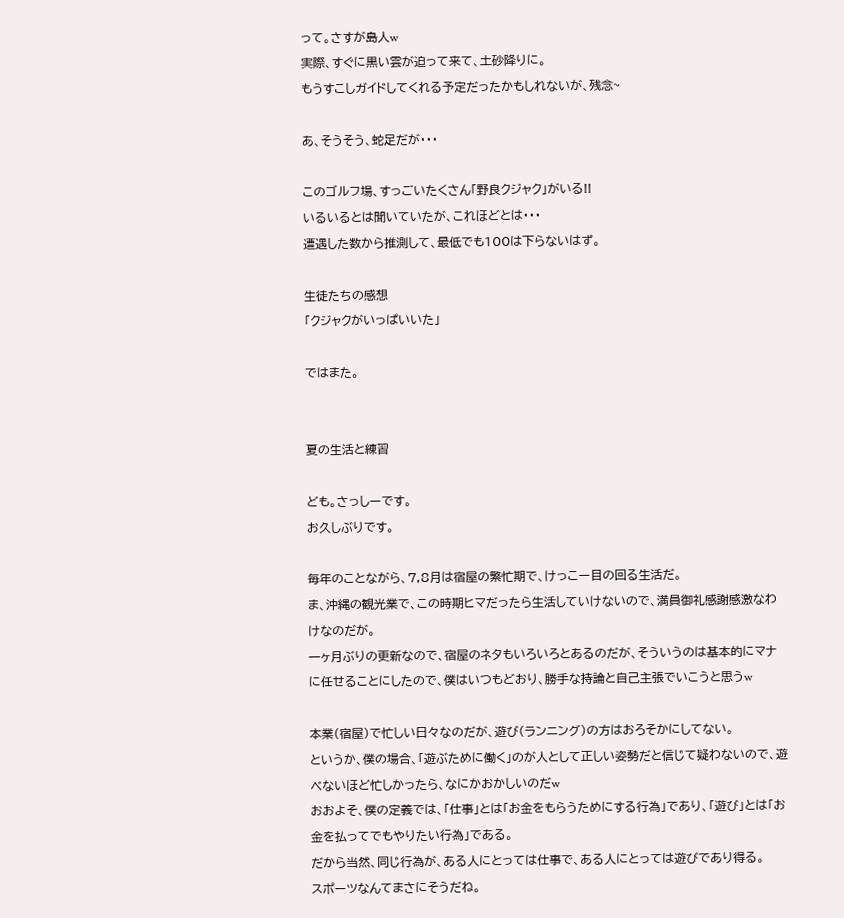って。さすが島人w
実際、すぐに黒い雲が迫って来て、土砂降りに。
もうすこしガイドしてくれる予定だったかもしれないが、残念~

あ、そうそう、蛇足だが・・・

このゴルフ場、すっごいたくさん「野良クジャク」がいる!!
いるいるとは聞いていたが、これほどとは・・・
遭遇した数から推測して、最低でも100は下らないはず。

生徒たちの感想
「クジャクがいっぱいいた」

ではまた。


夏の生活と練習

ども。さっしーです。
お久しぶりです。

毎年のことながら、7,8月は宿屋の繁忙期で、けっこー目の回る生活だ。
ま、沖縄の観光業で、この時期ヒマだったら生活していけないので、満員御礼感謝感激なわけなのだが。
一ヶ月ぶりの更新なので、宿屋のネタもいろいろとあるのだが、そういうのは基本的にマナに任せることにしたので、僕はいつもどおり、勝手な持論と自己主張でいこうと思うw

本業(宿屋)で忙しい日々なのだが、遊び(ランニング)の方はおろそかにしてない。
というか、僕の場合、「遊ぶために働く」のが人として正しい姿勢だと信じて疑わないので、遊べないほど忙しかったら、なにかおかしいのだw
おおよそ、僕の定義では、「仕事」とは「お金をもらうためにする行為」であり、「遊び」とは「お金を払ってでもやりたい行為」である。
だから当然、同じ行為が、ある人にとっては仕事で、ある人にとっては遊びであり得る。
スポーツなんてまさにそうだね。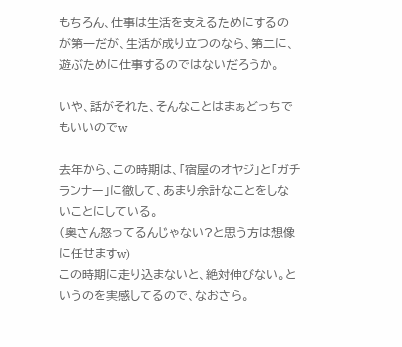もちろん、仕事は生活を支えるためにするのが第一だが、生活が成り立つのなら、第二に、遊ぶために仕事するのではないだろうか。

いや、話がそれた、そんなことはまぁどっちでもいいのでw

去年から、この時期は、「宿屋のオヤジ」と「ガチランナー」に徹して、あまり余計なことをしないことにしている。
(奥さん怒ってるんじゃない?と思う方は想像に任せますw)
この時期に走り込まないと、絶対伸びない。というのを実感してるので、なおさら。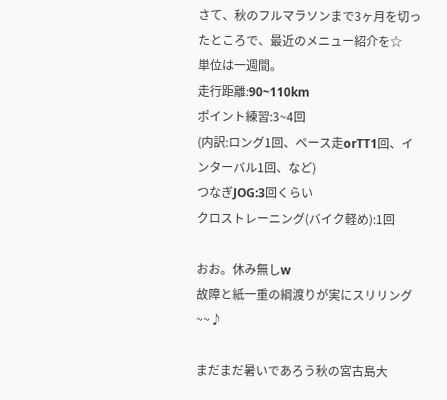さて、秋のフルマラソンまで3ヶ月を切ったところで、最近のメニュー紹介を☆
単位は一週間。
走行距離:90~110km
ポイント練習:3~4回
(内訳:ロング1回、ペース走orTT1回、インターバル1回、など)
つなぎJOG:3回くらい
クロストレーニング(バイク軽め):1回

おお。休み無しw
故障と紙一重の綱渡りが実にスリリング~~♪

まだまだ暑いであろう秋の宮古島大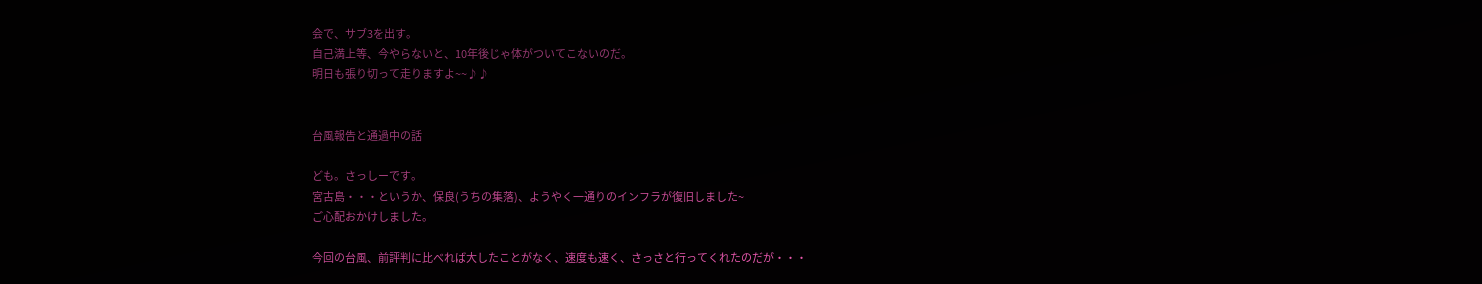会で、サブ3を出す。
自己満上等、今やらないと、10年後じゃ体がついてこないのだ。
明日も張り切って走りますよ~~♪♪


台風報告と通過中の話

ども。さっしーです。
宮古島・・・というか、保良(うちの集落)、ようやく一通りのインフラが復旧しました~
ご心配おかけしました。

今回の台風、前評判に比べれば大したことがなく、速度も速く、さっさと行ってくれたのだが・・・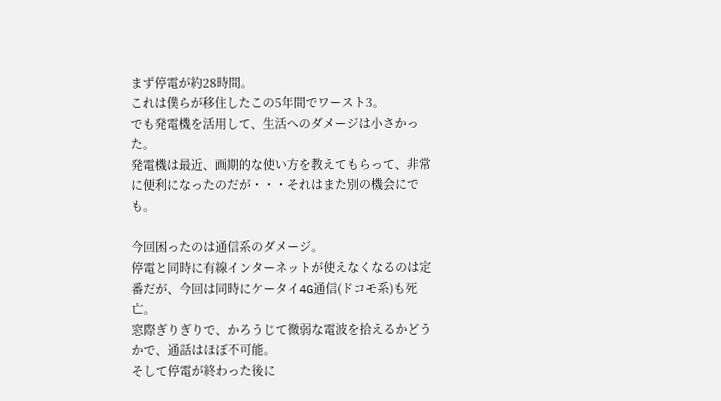まず停電が約28時間。
これは僕らが移住したこの5年間でワースト3。
でも発電機を活用して、生活へのダメージは小さかった。
発電機は最近、画期的な使い方を教えてもらって、非常に便利になったのだが・・・それはまた別の機会にでも。

今回困ったのは通信系のダメージ。
停電と同時に有線インターネットが使えなくなるのは定番だが、今回は同時にケータイ4G通信(ドコモ系)も死亡。
窓際ぎりぎりで、かろうじて微弱な電波を拾えるかどうかで、通話はほぼ不可能。
そして停電が終わった後に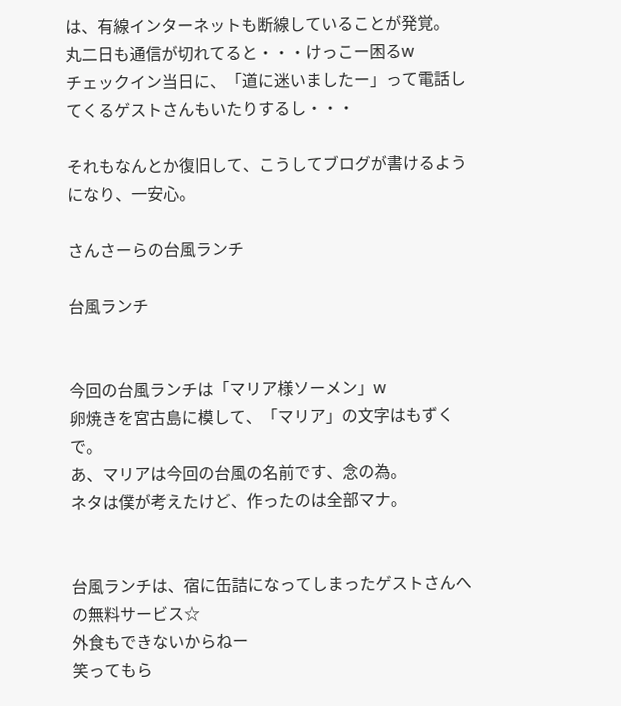は、有線インターネットも断線していることが発覚。
丸二日も通信が切れてると・・・けっこー困るw
チェックイン当日に、「道に迷いましたー」って電話してくるゲストさんもいたりするし・・・

それもなんとか復旧して、こうしてブログが書けるようになり、一安心。

さんさーらの台風ランチ

台風ランチ


今回の台風ランチは「マリア様ソーメン」w
卵焼きを宮古島に模して、「マリア」の文字はもずくで。
あ、マリアは今回の台風の名前です、念の為。
ネタは僕が考えたけど、作ったのは全部マナ。


台風ランチは、宿に缶詰になってしまったゲストさんへの無料サービス☆
外食もできないからねー
笑ってもら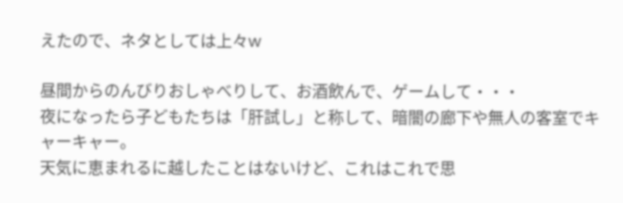えたので、ネタとしては上々w

昼間からのんびりおしゃべりして、お酒飲んで、ゲームして・・・
夜になったら子どもたちは「肝試し」と称して、暗闇の廊下や無人の客室でキャーキャー。
天気に恵まれるに越したことはないけど、これはこれで思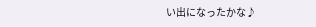い出になったかな♪